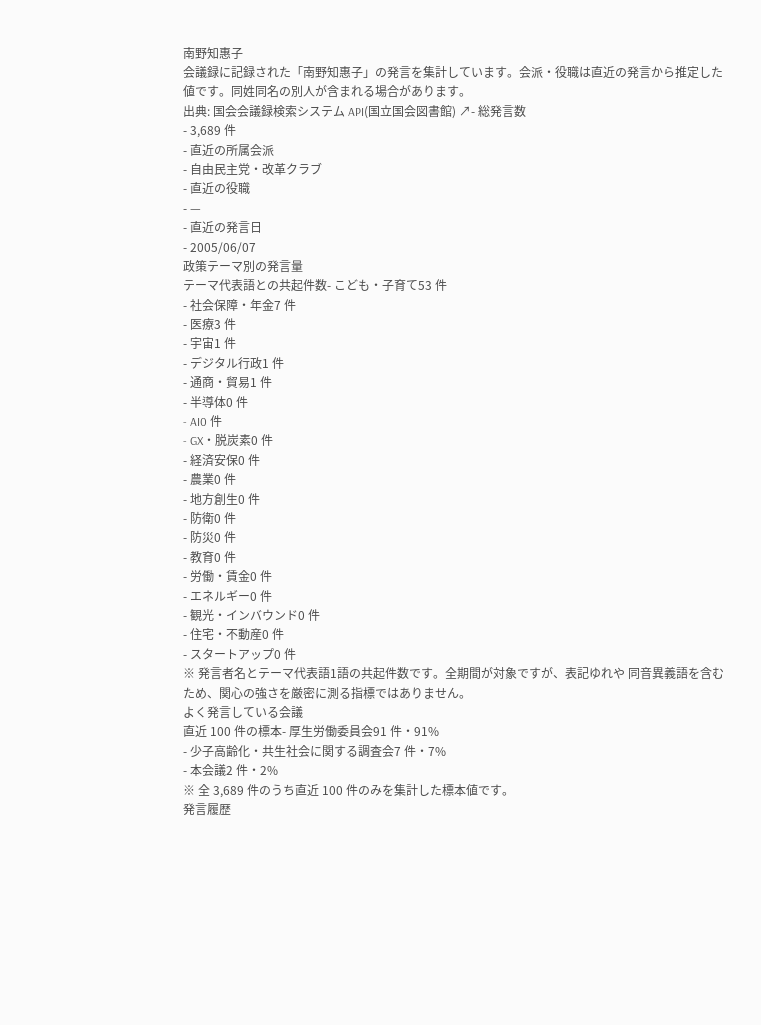南野知惠子
会議録に記録された「南野知惠子」の発言を集計しています。会派・役職は直近の発言から推定した値です。同姓同名の別人が含まれる場合があります。
出典: 国会会議録検索システム API(国立国会図書館) ↗- 総発言数
- 3,689 件
- 直近の所属会派
- 自由民主党・改革クラブ
- 直近の役職
- —
- 直近の発言日
- 2005/06/07
政策テーマ別の発言量
テーマ代表語との共起件数- こども・子育て53 件
- 社会保障・年金7 件
- 医療3 件
- 宇宙1 件
- デジタル行政1 件
- 通商・貿易1 件
- 半導体0 件
- AI0 件
- GX・脱炭素0 件
- 経済安保0 件
- 農業0 件
- 地方創生0 件
- 防衛0 件
- 防災0 件
- 教育0 件
- 労働・賃金0 件
- エネルギー0 件
- 観光・インバウンド0 件
- 住宅・不動産0 件
- スタートアップ0 件
※ 発言者名とテーマ代表語1語の共起件数です。全期間が対象ですが、表記ゆれや 同音異義語を含むため、関心の強さを厳密に測る指標ではありません。
よく発言している会議
直近 100 件の標本- 厚生労働委員会91 件・91%
- 少子高齢化・共生社会に関する調査会7 件・7%
- 本会議2 件・2%
※ 全 3,689 件のうち直近 100 件のみを集計した標本値です。
発言履歴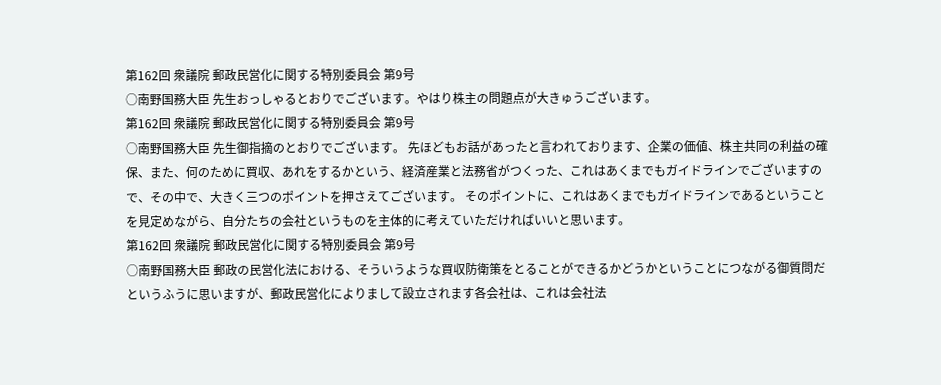第162回 衆議院 郵政民営化に関する特別委員会 第9号
○南野国務大臣 先生おっしゃるとおりでございます。やはり株主の問題点が大きゅうございます。
第162回 衆議院 郵政民営化に関する特別委員会 第9号
○南野国務大臣 先生御指摘のとおりでございます。 先ほどもお話があったと言われております、企業の価値、株主共同の利益の確保、また、何のために買収、あれをするかという、経済産業と法務省がつくった、これはあくまでもガイドラインでございますので、その中で、大きく三つのポイントを押さえてございます。 そのポイントに、これはあくまでもガイドラインであるということを見定めながら、自分たちの会社というものを主体的に考えていただければいいと思います。
第162回 衆議院 郵政民営化に関する特別委員会 第9号
○南野国務大臣 郵政の民営化法における、そういうような買収防衛策をとることができるかどうかということにつながる御質問だというふうに思いますが、郵政民営化によりまして設立されます各会社は、これは会社法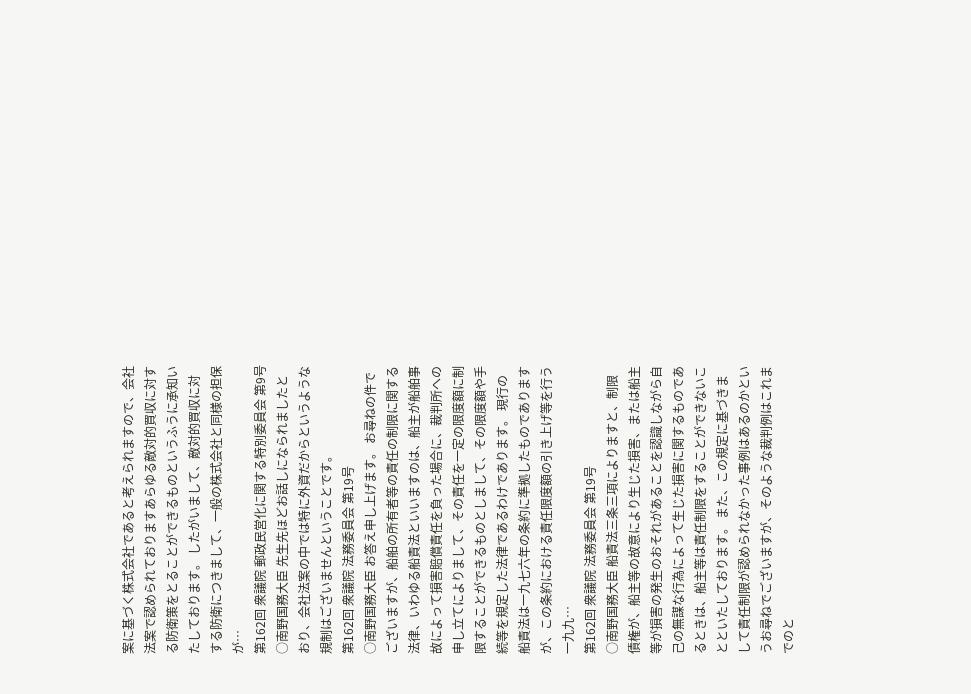案に基づく株式会社であると考えられますので、会社法案で認められておりますあらゆる敵対的買収に対する防衛策をとることができるものというふうに承知いたしております。 したがいまして、敵対的買収に対する防衛につきまして、一般の株式会社と同様の担保が…
第162回 衆議院 郵政民営化に関する特別委員会 第9号
○南野国務大臣 先生先ほどお話しになられましたとおり、会社法案の中では特に外資だからというような規制はございませんということです。
第162回 衆議院 法務委員会 第19号
○南野国務大臣 お答え申し上げます。 お尋ねの件でございますが、船舶の所有者等の責任の制限に関する法律、いわゆる船責法といいますのは、船主が船舶事故によって損害賠償責任を負った場合に、裁判所への申し立てによりまして、その責任を一定の限度額に制限することができるものとしまして、その限度額や手続等を規定した法律であるわけであります。 現行の船責法は一九七六年の条約に準拠したものでありますが、この条約における責任限度額の引き上げ等を行う一九九…
第162回 衆議院 法務委員会 第19号
○南野国務大臣 船責法三条三項によりますと、制限債権が、船主等の故意により生じた損害、または船主等が損害の発生のおそれがあることを認識しながら自己の無謀な行為によって生じた損害に関するものであるときは、船主等は責任制限をすることができないことといたしております。 また、この規定に基づきまして責任制限が認められなかった事例はあるのかというお尋ねでございますが、そのような裁判例はこれまでのと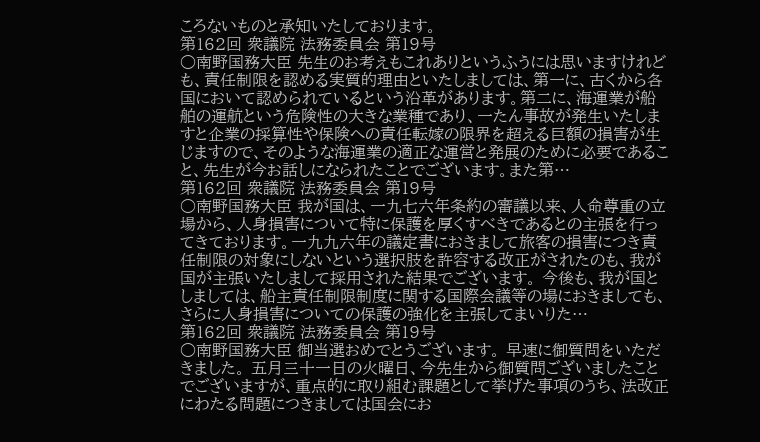ころないものと承知いたしております。
第162回 衆議院 法務委員会 第19号
○南野国務大臣 先生のお考えもこれありというふうには思いますけれども、責任制限を認める実質的理由といたしましては、第一に、古くから各国において認められているという沿革があります。第二に、海運業が船舶の運航という危険性の大きな業種であり、一たん事故が発生いたしますと企業の採算性や保険への責任転嫁の限界を超える巨額の損害が生じますので、そのような海運業の適正な運営と発展のために必要であること、先生が今お話しになられたことでございます。また第…
第162回 衆議院 法務委員会 第19号
○南野国務大臣 我が国は、一九七六年条約の審議以来、人命尊重の立場から、人身損害について特に保護を厚くすべきであるとの主張を行ってきております。一九九六年の議定書におきまして旅客の損害につき責任制限の対象にしないという選択肢を許容する改正がされたのも、我が国が主張いたしまして採用された結果でございます。 今後も、我が国としましては、船主責任制限制度に関する国際会議等の場におきましても、さらに人身損害についての保護の強化を主張してまいりた…
第162回 衆議院 法務委員会 第19号
○南野国務大臣 御当選おめでとうございます。 早速に御質問をいただきました。 五月三十一日の火曜日、今先生から御質問ございましたことでございますが、重点的に取り組む課題として挙げた事項のうち、法改正にわたる問題につきましては国会にお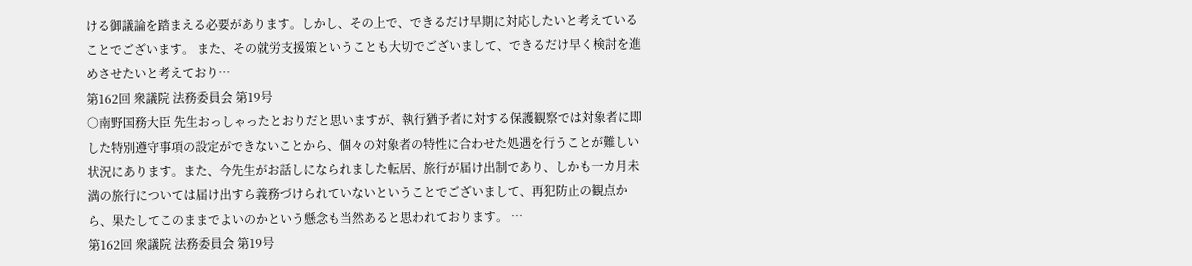ける御議論を踏まえる必要があります。しかし、その上で、できるだけ早期に対応したいと考えていることでございます。 また、その就労支援策ということも大切でございまして、できるだけ早く検討を進めさせたいと考えており…
第162回 衆議院 法務委員会 第19号
○南野国務大臣 先生おっしゃったとおりだと思いますが、執行猶予者に対する保護観察では対象者に即した特別遵守事項の設定ができないことから、個々の対象者の特性に合わせた処遇を行うことが難しい状況にあります。また、今先生がお話しになられました転居、旅行が届け出制であり、しかも一カ月未満の旅行については届け出すら義務づけられていないということでございまして、再犯防止の観点から、果たしてこのままでよいのかという懸念も当然あると思われております。 …
第162回 衆議院 法務委員会 第19号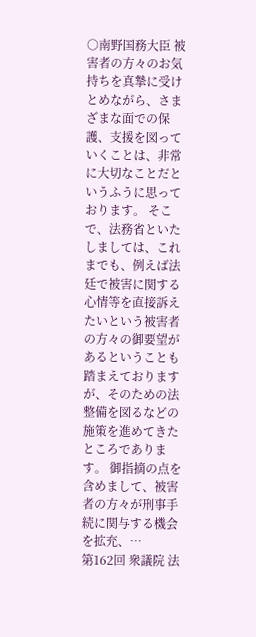○南野国務大臣 被害者の方々のお気持ちを真摯に受けとめながら、さまざまな面での保護、支援を図っていくことは、非常に大切なことだというふうに思っております。 そこで、法務省といたしましては、これまでも、例えば法廷で被害に関する心情等を直接訴えたいという被害者の方々の御要望があるということも踏まえておりますが、そのための法整備を図るなどの施策を進めてきたところであります。 御指摘の点を含めまして、被害者の方々が刑事手続に関与する機会を拡充、…
第162回 衆議院 法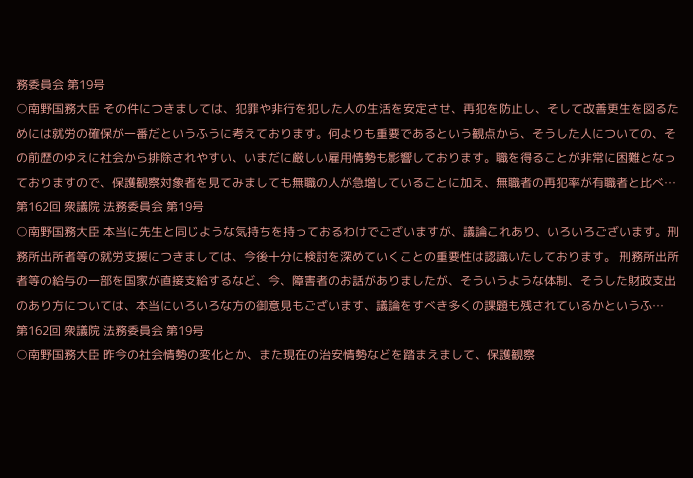務委員会 第19号
○南野国務大臣 その件につきましては、犯罪や非行を犯した人の生活を安定させ、再犯を防止し、そして改善更生を図るためには就労の確保が一番だというふうに考えております。何よりも重要であるという観点から、そうした人についての、その前歴のゆえに社会から排除されやすい、いまだに厳しい雇用情勢も影響しております。職を得ることが非常に困難となっておりますので、保護観察対象者を見てみましても無職の人が急増していることに加え、無職者の再犯率が有職者と比べ…
第162回 衆議院 法務委員会 第19号
○南野国務大臣 本当に先生と同じような気持ちを持っておるわけでございますが、議論これあり、いろいろございます。刑務所出所者等の就労支援につきましては、今後十分に検討を深めていくことの重要性は認識いたしております。 刑務所出所者等の給与の一部を国家が直接支給するなど、今、障害者のお話がありましたが、そういうような体制、そうした財政支出のあり方については、本当にいろいろな方の御意見もございます、議論をすべき多くの課題も残されているかというふ…
第162回 衆議院 法務委員会 第19号
○南野国務大臣 昨今の社会情勢の変化とか、また現在の治安情勢などを踏まえまして、保護観察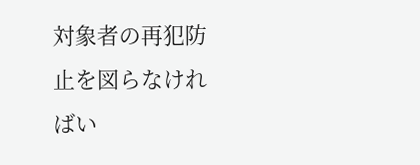対象者の再犯防止を図らなければい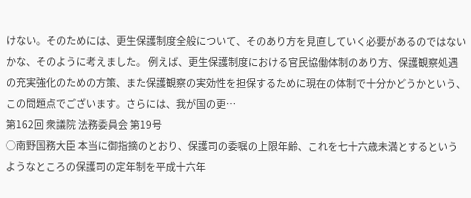けない。そのためには、更生保護制度全般について、そのあり方を見直していく必要があるのではないかな、そのように考えました。 例えば、更生保護制度における官民協働体制のあり方、保護観察処遇の充実強化のための方策、また保護観察の実効性を担保するために現在の体制で十分かどうかという、この問題点でございます。さらには、我が国の更…
第162回 衆議院 法務委員会 第19号
○南野国務大臣 本当に御指摘のとおり、保護司の委嘱の上限年齢、これを七十六歳未満とするというようなところの保護司の定年制を平成十六年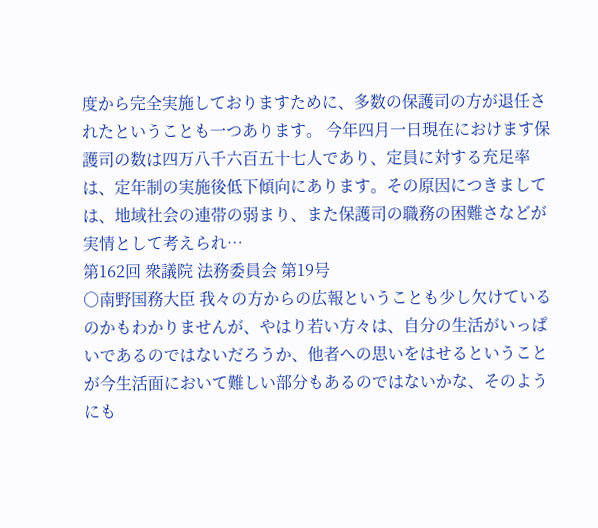度から完全実施しておりますために、多数の保護司の方が退任されたということも一つあります。 今年四月一日現在におけます保護司の数は四万八千六百五十七人であり、定員に対する充足率は、定年制の実施後低下傾向にあります。その原因につきましては、地域社会の連帯の弱まり、また保護司の職務の困難さなどが実情として考えられ…
第162回 衆議院 法務委員会 第19号
○南野国務大臣 我々の方からの広報ということも少し欠けているのかもわかりませんが、やはり若い方々は、自分の生活がいっぱいであるのではないだろうか、他者への思いをはせるということが今生活面において難しい部分もあるのではないかな、そのようにも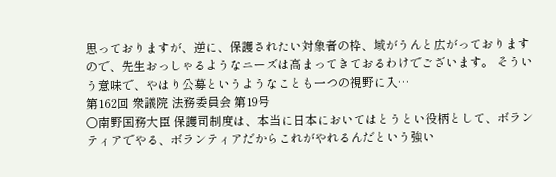思っておりますが、逆に、保護されたい対象者の枠、域がうんと広がっておりますので、先生おっしゃるようなニーズは高まってきておるわけでございます。 そういう意味で、やはり公募というようなことも一つの視野に入…
第162回 衆議院 法務委員会 第19号
○南野国務大臣 保護司制度は、本当に日本においてはとうとい役柄として、ボランティアでやる、ボランティアだからこれがやれるんだという強い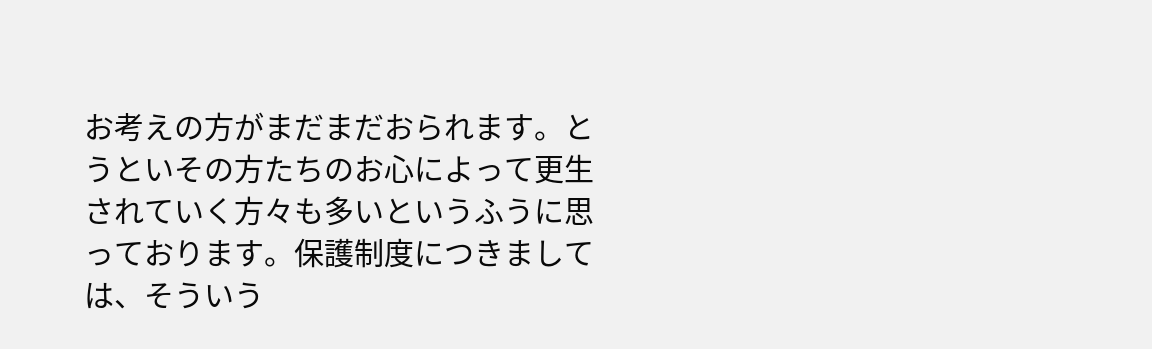お考えの方がまだまだおられます。とうといその方たちのお心によって更生されていく方々も多いというふうに思っております。保護制度につきましては、そういう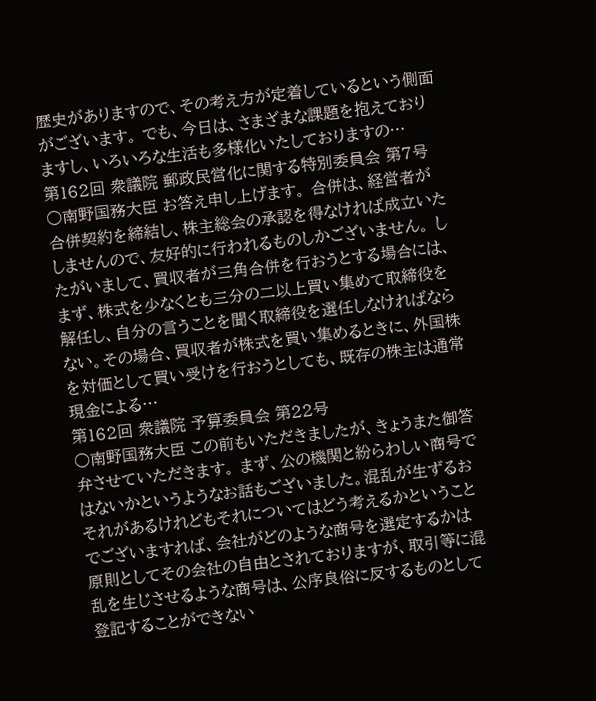歴史がありますので、その考え方が定着しているという側面がございます。 でも、今日は、さまざまな課題を抱えておりますし、いろいろな生活も多様化いたしておりますの…
第162回 衆議院 郵政民営化に関する特別委員会 第7号
○南野国務大臣 お答え申し上げます。 合併は、経営者が合併契約を締結し、株主総会の承認を得なければ成立いたしませんので、友好的に行われるものしかございません。 したがいまして、買収者が三角合併を行おうとする場合には、まず、株式を少なくとも三分の二以上買い集めて取締役を解任し、自分の言うことを聞く取締役を選任しなければならない。その場合、買収者が株式を買い集めるときに、外国株を対価として買い受けを行おうとしても、既存の株主は通常現金による…
第162回 衆議院 予算委員会 第22号
○南野国務大臣 この前もいただきましたが、きょうまた御答弁させていただきます。 まず、公の機関と紛らわしい商号ではないかというようなお話もございました。混乱が生ずるおそれがあるけれどもそれについてはどう考えるかということでございますれば、会社がどのような商号を選定するかは原則としてその会社の自由とされておりますが、取引等に混乱を生じさせるような商号は、公序良俗に反するものとして登記することができない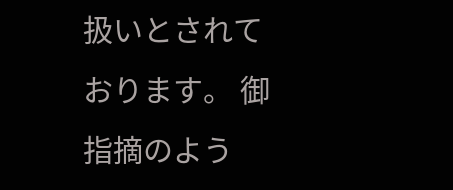扱いとされております。 御指摘のよう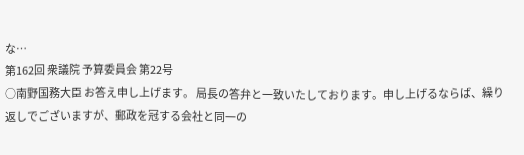な…
第162回 衆議院 予算委員会 第22号
○南野国務大臣 お答え申し上げます。 局長の答弁と一致いたしております。申し上げるならば、繰り返しでございますが、郵政を冠する会社と同一の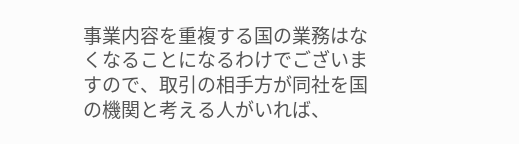事業内容を重複する国の業務はなくなることになるわけでございますので、取引の相手方が同社を国の機関と考える人がいれば、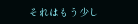それはもう少し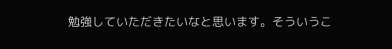勉強していただきたいなと思います。そういうこ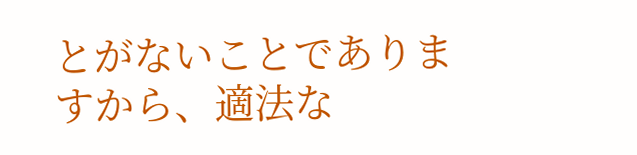とがないことでありますから、適法な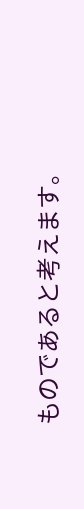ものであると考えます。